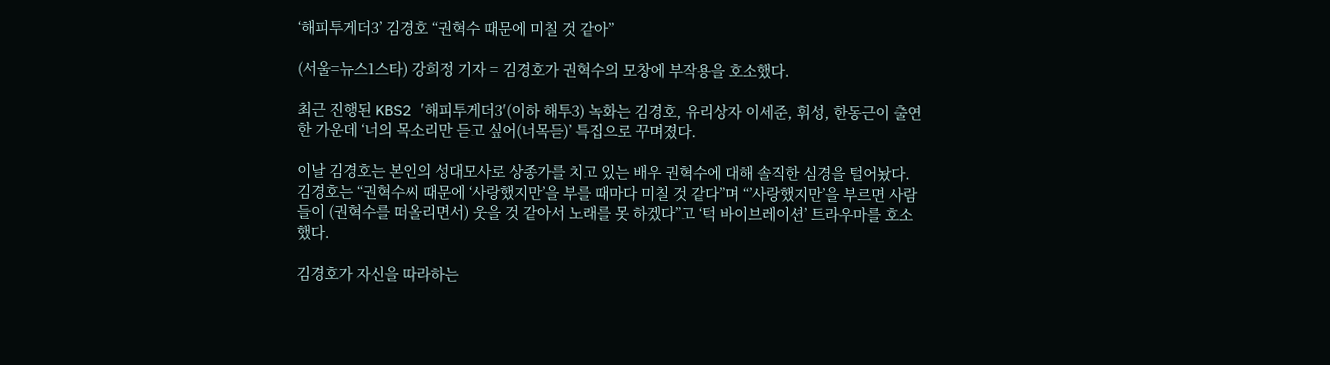‘해피투게더3’ 김경호 “권혁수 때문에 미칠 것 같아”

(서울=뉴스1스타) 강희정 기자 = 김경호가 권혁수의 모창에 부작용을 호소했다.

최근 진행된 KBS2 ′해피투게더3′(이하 해투3) 녹화는 김경호, 유리상자 이세준, 휘성, 한동근이 출연한 가운데 ‘너의 목소리만 듣고 싶어(너목듣)’ 특집으로 꾸며졌다.

이날 김경호는 본인의 성대모사로 상종가를 치고 있는 배우 권혁수에 대해 솔직한 심경을 털어놨다. 김경호는 “권혁수씨 때문에 ‘사랑했지만’을 부를 때마다 미칠 것 같다”며 “’사랑했지만’을 부르면 사람들이 (권혁수를 떠올리면서) 웃을 것 같아서 노래를 못 하겠다”고 ‘턱 바이브레이션’ 트라우마를 호소했다.

김경호가 자신을 따라하는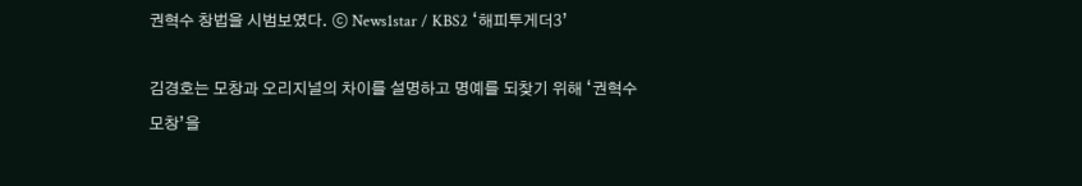권혁수 창법을 시범보였다. ⓒ News1star / KBS2 ‘해피투게더3’

김경호는 모창과 오리지널의 차이를 설명하고 명예를 되찾기 위해 ‘권혁수 모창’을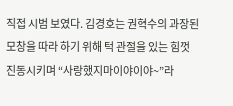직접 시범 보였다. 김경호는 권혁수의 과장된 모창을 따라 하기 위해 턱 관절을 있는 힘껏 진동시키며 “사랑했지마이야이야~”라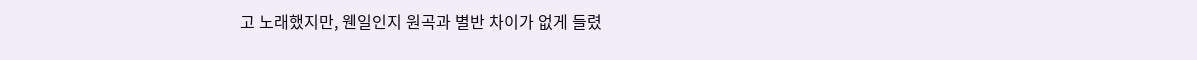고 노래했지만, 웬일인지 원곡과 별반 차이가 없게 들렸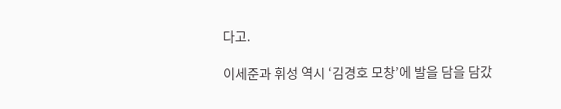다고.

이세준과 휘성 역시 ‘김경호 모창’에 발을 담을 담갔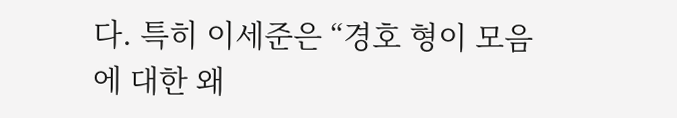다. 특히 이세준은 “경호 형이 모음에 대한 왜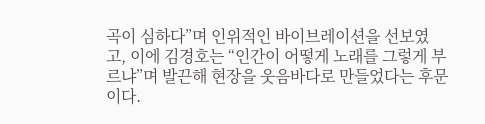곡이 심하다”며 인위적인 바이브레이션을 선보였고, 이에 김경호는 “인간이 어떻게 노래를 그렇게 부르냐”며 발끈해 현장을 웃음바다로 만들었다는 후문이다.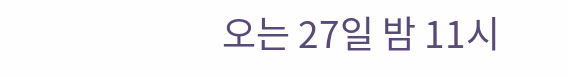오는 27일 밤 11시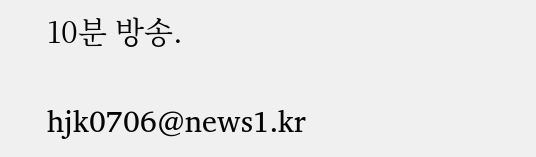10분 방송.

hjk0706@news1.kr